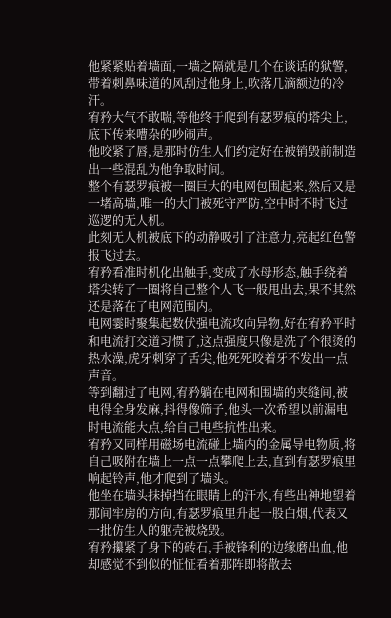他紧紧贴着墙面,一墙之隔就是几个在谈话的狱警,带着刺鼻味道的风刮过他身上,吹落几滴额边的冷汗。
宥矜大气不敢喘,等他终于爬到有瑟罗痕的塔尖上,底下传来嘈杂的吵闹声。
他咬紧了唇,是那时仿生人们约定好在被销毁前制造出一些混乱为他争取时间。
整个有瑟罗痕被一圈巨大的电网包围起来,然后又是一堵高墙,唯一的大门被死守严防,空中时不时飞过巡逻的无人机。
此刻无人机被底下的动静吸引了注意力,亮起红色警报飞过去。
宥矜看准时机化出触手,变成了水母形态,触手绕着塔尖转了一圈将自己整个人飞一般甩出去,果不其然还是落在了电网范围内。
电网霎时聚集起数伏强电流攻向异物,好在宥矜平时和电流打交道习惯了,这点强度只像是洗了个很烫的热水澡,虎牙刺穿了舌尖,他死死咬着牙不发出一点声音。
等到翻过了电网,宥矜躺在电网和围墙的夹缝间,被电得全身发麻,抖得像筛子,他头一次希望以前漏电时电流能大点,给自己电些抗性出来。
宥矜又同样用磁场电流碰上墙内的金属导电物质,将自己吸附在墙上一点一点攀爬上去,直到有瑟罗痕里响起铃声,他才爬到了墙头。
他坐在墙头抹掉挡在眼睛上的汗水,有些出神地望着那间牢房的方向,有瑟罗痕里升起一股白烟,代表又一批仿生人的躯壳被烧毁。
宥矜攥紧了身下的砖石,手被锋利的边缘磨出血,他却感觉不到似的怔怔看着那阵即将散去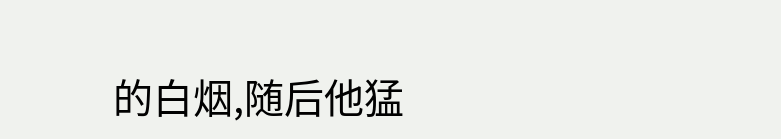的白烟,随后他猛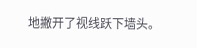地撇开了视线跃下墙头。